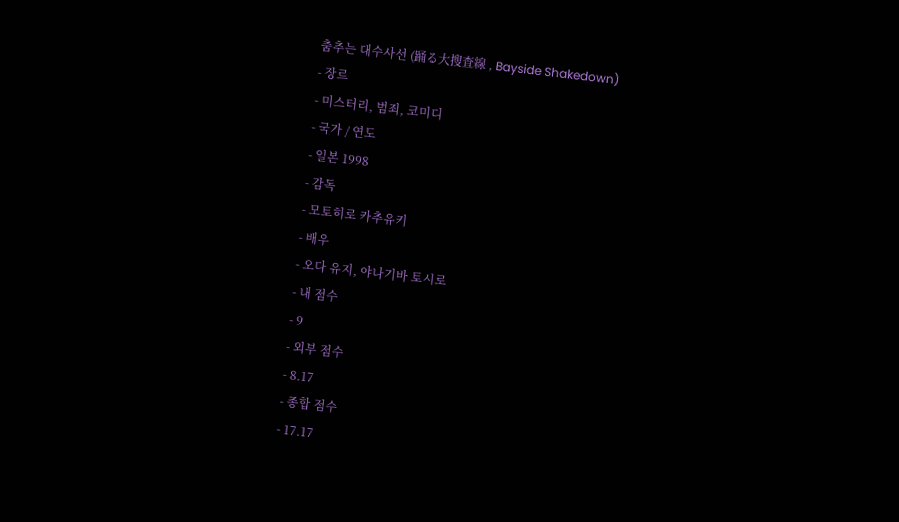춤추는 대수사선 (踊る大搜査線 , Bayside Shakedown)
- 장르
- 미스터리, 범죄, 코미디
- 국가 / 연도
- 일본 1998
- 감독
- 모토히로 카추유키
- 배우
- 오다 유지, 야나기바 토시로
- 내 점수
- 9
- 외부 점수
- 8.17
- 종합 점수
- 17.17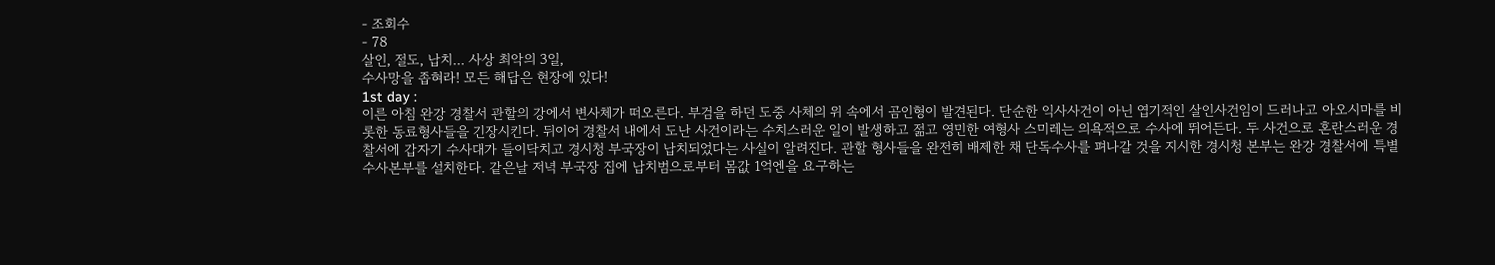- 조회수
- 78
살인, 절도, 납치... 사상 최악의 3일,
수사망을 좁혀라! 모든 해답은 현장에 있다!
1st day :
이른 아침 완강 경찰서 관할의 강에서 변사체가 떠오른다. 부검을 하던 도중 사체의 위 속에서 곰인형이 발견된다. 단순한 익사사건이 아닌 엽기적인 살인사건임이 드러나고 아오시마를 비롯한 동료형사들을 긴장시킨다. 뒤이어 경찰서 내에서 도난 사건이라는 수치스러운 일이 발생하고 젊고 영민한 여형사 스미레는 의욕적으로 수사에 뛰어든다. 두 사건으로 혼란스러운 경찰서에 갑자기 수사대가 들이닥치고 경시청 부국장이 납치되었다는 사실이 알려진다. 관할 형사들을 완전히 배제한 채 단독수사를 펴나갈 것을 지시한 경시청 본부는 완강 경찰서에 특별수사본부를 설치한다. 같은날 저녁 부국장 집에 납치범으로부터 몸값 1억엔을 요구하는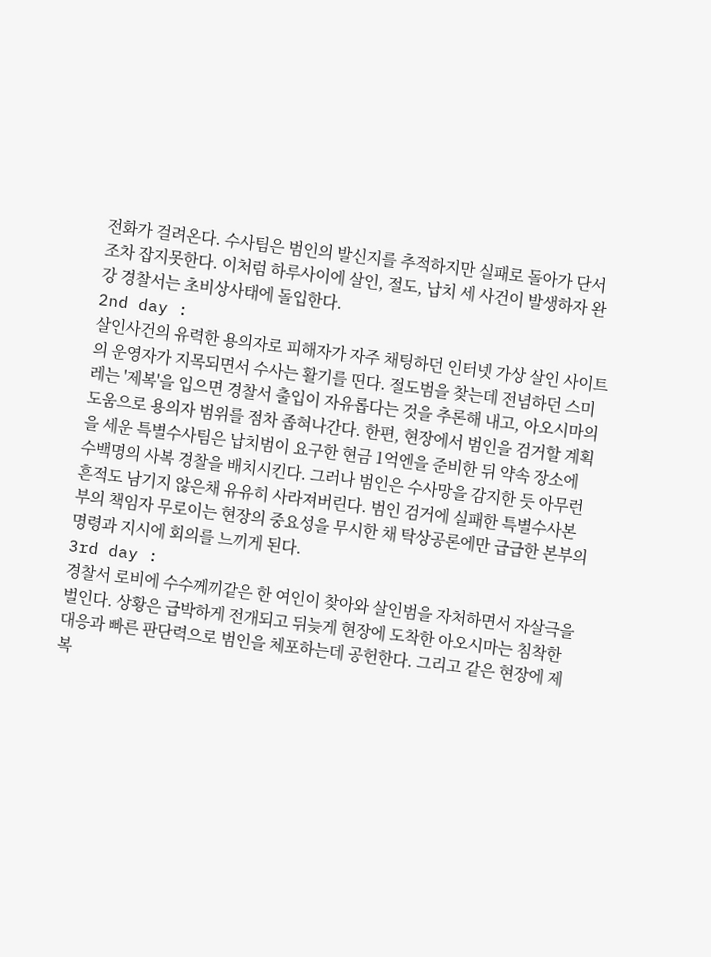전화가 걸려온다. 수사팀은 범인의 발신지를 추적하지만 실패로 돌아가 단서조차 잡지못한다. 이처럼 하루사이에 살인, 절도, 납치 세 사건이 발생하자 완강 경찰서는 초비상사태에 돌입한다.
2nd day :
살인사건의 유력한 용의자로 피해자가 자주 채팅하던 인터넷 가상 살인 사이트의 운영자가 지목되면서 수사는 활기를 띤다. 절도범을 찾는데 전념하던 스미레는 '제복'을 입으면 경찰서 출입이 자유롭다는 것을 추론해 내고, 아오시마의 도움으로 용의자 범위를 점차 좁혀나간다. 한편, 현장에서 범인을 검거할 계획을 세운 특별수사팀은 납치범이 요구한 현금 1억엔을 준비한 뒤 약속 장소에 수백명의 사복 경찰을 배치시킨다. 그러나 범인은 수사망을 감지한 듯 아무런 흔적도 남기지 않은채 유유히 사라져버린다. 범인 검거에 실패한 특별수사본부의 책임자 무로이는 현장의 중요성을 무시한 채 탁상공론에만 급급한 본부의 명령과 지시에 회의를 느끼게 된다.
3rd day :
경찰서 로비에 수수께끼같은 한 여인이 찾아와 살인범을 자처하면서 자살극을 벌인다. 상황은 급박하게 전개되고 뒤늦게 현장에 도착한 아오시마는 침착한 대응과 빠른 판단력으로 범인을 체포하는데 공헌한다. 그리고 같은 현장에 제복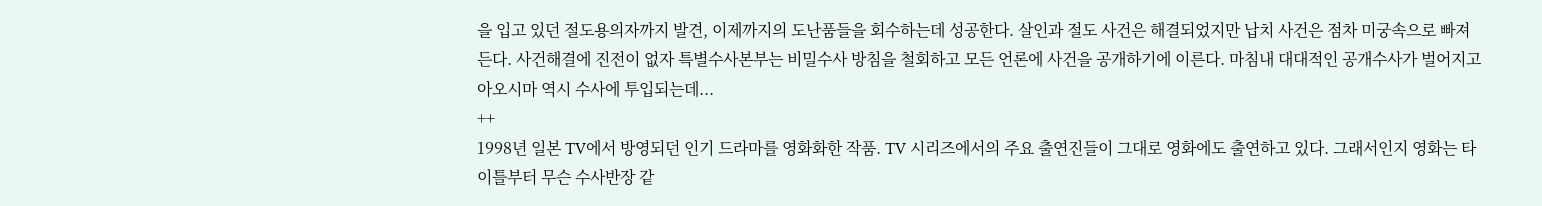을 입고 있던 절도용의자까지 발견, 이제까지의 도난품들을 회수하는데 성공한다. 살인과 절도 사건은 해결되었지만 납치 사건은 점차 미궁속으로 빠져든다. 사건해결에 진전이 없자 특별수사본부는 비밀수사 방침을 철회하고 모든 언론에 사건을 공개하기에 이른다. 마침내 대대적인 공개수사가 벌어지고 아오시마 역시 수사에 투입되는데...
++
1998년 일본 TV에서 방영되던 인기 드라마를 영화화한 작품. TV 시리즈에서의 주요 출연진들이 그대로 영화에도 출연하고 있다. 그래서인지 영화는 타이틀부터 무슨 수사반장 같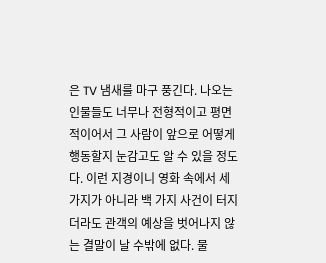은 TV 냄새를 마구 풍긴다. 나오는 인물들도 너무나 전형적이고 평면적이어서 그 사람이 앞으로 어떻게 행동할지 눈감고도 알 수 있을 정도다. 이런 지경이니 영화 속에서 세 가지가 아니라 백 가지 사건이 터지더라도 관객의 예상을 벗어나지 않는 결말이 날 수밖에 없다. 물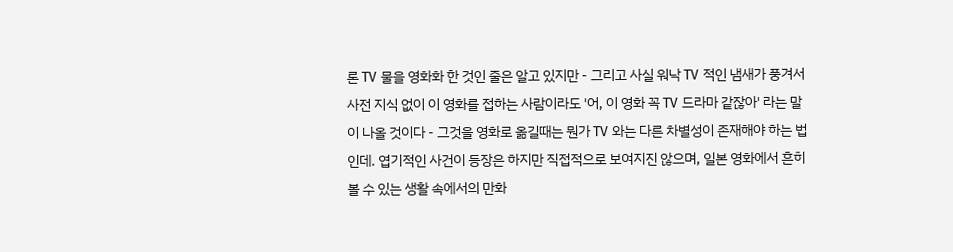론 TV 물을 영화화 한 것인 줄은 알고 있지만 - 그리고 사실 워낙 TV 적인 냄새가 풍겨서 사전 지식 없이 이 영화를 접하는 사람이라도 '어, 이 영화 꼭 TV 드라마 같잖아' 라는 말이 나올 것이다 - 그것을 영화로 옮길때는 뭔가 TV 와는 다른 차별성이 존재해야 하는 법인데. 엽기적인 사건이 등장은 하지만 직접적으로 보여지진 않으며, 일본 영화에서 흔히 볼 수 있는 생활 속에서의 만화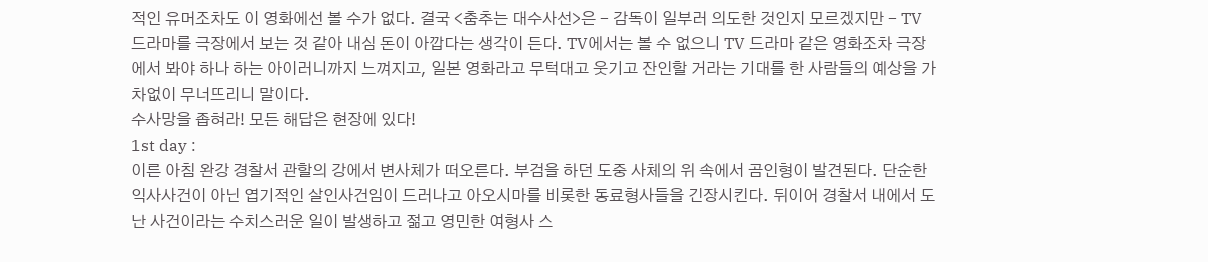적인 유머조차도 이 영화에선 볼 수가 없다. 결국 <춤추는 대수사선>은 - 감독이 일부러 의도한 것인지 모르겠지만 - TV 드라마를 극장에서 보는 것 같아 내심 돈이 아깝다는 생각이 든다. TV에서는 볼 수 없으니 TV 드라마 같은 영화조차 극장에서 봐야 하나 하는 아이러니까지 느껴지고, 일본 영화라고 무턱대고 웃기고 잔인할 거라는 기대를 한 사람들의 예상을 가차없이 무너뜨리니 말이다.
수사망을 좁혀라! 모든 해답은 현장에 있다!
1st day :
이른 아침 완강 경찰서 관할의 강에서 변사체가 떠오른다. 부검을 하던 도중 사체의 위 속에서 곰인형이 발견된다. 단순한 익사사건이 아닌 엽기적인 살인사건임이 드러나고 아오시마를 비롯한 동료형사들을 긴장시킨다. 뒤이어 경찰서 내에서 도난 사건이라는 수치스러운 일이 발생하고 젊고 영민한 여형사 스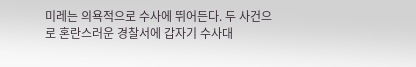미레는 의욕적으로 수사에 뛰어든다. 두 사건으로 혼란스러운 경찰서에 갑자기 수사대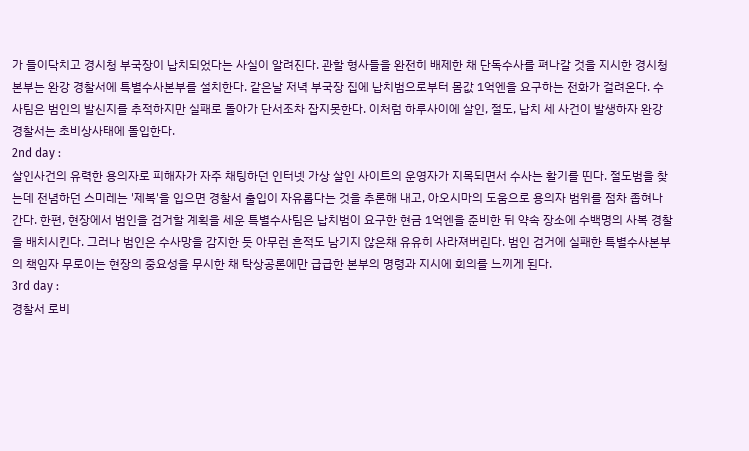가 들이닥치고 경시청 부국장이 납치되었다는 사실이 알려진다. 관할 형사들을 완전히 배제한 채 단독수사를 펴나갈 것을 지시한 경시청 본부는 완강 경찰서에 특별수사본부를 설치한다. 같은날 저녁 부국장 집에 납치범으로부터 몸값 1억엔을 요구하는 전화가 걸려온다. 수사팀은 범인의 발신지를 추적하지만 실패로 돌아가 단서조차 잡지못한다. 이처럼 하루사이에 살인, 절도, 납치 세 사건이 발생하자 완강 경찰서는 초비상사태에 돌입한다.
2nd day :
살인사건의 유력한 용의자로 피해자가 자주 채팅하던 인터넷 가상 살인 사이트의 운영자가 지목되면서 수사는 활기를 띤다. 절도범을 찾는데 전념하던 스미레는 '제복'을 입으면 경찰서 출입이 자유롭다는 것을 추론해 내고, 아오시마의 도움으로 용의자 범위를 점차 좁혀나간다. 한편, 현장에서 범인을 검거할 계획을 세운 특별수사팀은 납치범이 요구한 현금 1억엔을 준비한 뒤 약속 장소에 수백명의 사복 경찰을 배치시킨다. 그러나 범인은 수사망을 감지한 듯 아무런 흔적도 남기지 않은채 유유히 사라져버린다. 범인 검거에 실패한 특별수사본부의 책임자 무로이는 현장의 중요성을 무시한 채 탁상공론에만 급급한 본부의 명령과 지시에 회의를 느끼게 된다.
3rd day :
경찰서 로비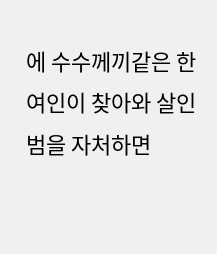에 수수께끼같은 한 여인이 찾아와 살인범을 자처하면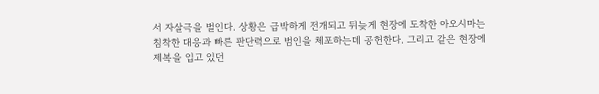서 자살극을 벌인다. 상황은 급박하게 전개되고 뒤늦게 현장에 도착한 아오시마는 침착한 대응과 빠른 판단력으로 범인을 체포하는데 공헌한다. 그리고 같은 현장에 제복을 입고 있던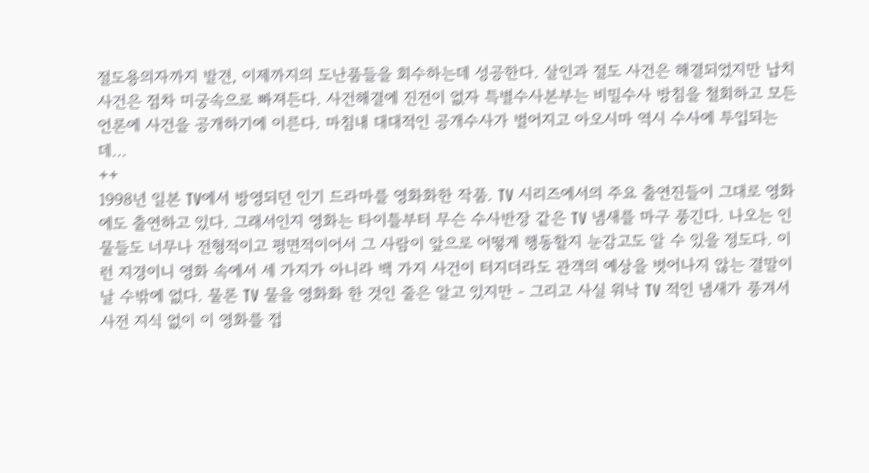절도용의자까지 발견, 이제까지의 도난품들을 회수하는데 성공한다. 살인과 절도 사건은 해결되었지만 납치 사건은 점차 미궁속으로 빠져든다. 사건해결에 진전이 없자 특별수사본부는 비밀수사 방침을 철회하고 모든 언론에 사건을 공개하기에 이른다. 마침내 대대적인 공개수사가 벌어지고 아오시마 역시 수사에 투입되는데...
++
1998년 일본 TV에서 방영되던 인기 드라마를 영화화한 작품. TV 시리즈에서의 주요 출연진들이 그대로 영화에도 출연하고 있다. 그래서인지 영화는 타이틀부터 무슨 수사반장 같은 TV 냄새를 마구 풍긴다. 나오는 인물들도 너무나 전형적이고 평면적이어서 그 사람이 앞으로 어떻게 행동할지 눈감고도 알 수 있을 정도다. 이런 지경이니 영화 속에서 세 가지가 아니라 백 가지 사건이 터지더라도 관객의 예상을 벗어나지 않는 결말이 날 수밖에 없다. 물론 TV 물을 영화화 한 것인 줄은 알고 있지만 - 그리고 사실 워낙 TV 적인 냄새가 풍겨서 사전 지식 없이 이 영화를 접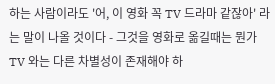하는 사람이라도 '어, 이 영화 꼭 TV 드라마 같잖아' 라는 말이 나올 것이다 - 그것을 영화로 옮길때는 뭔가 TV 와는 다른 차별성이 존재해야 하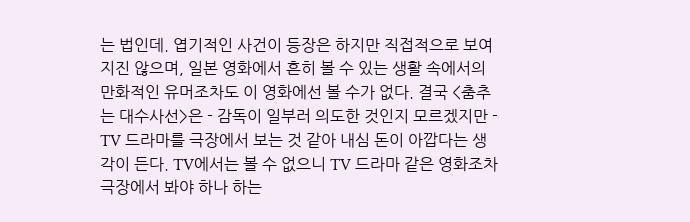는 법인데. 엽기적인 사건이 등장은 하지만 직접적으로 보여지진 않으며, 일본 영화에서 흔히 볼 수 있는 생활 속에서의 만화적인 유머조차도 이 영화에선 볼 수가 없다. 결국 <춤추는 대수사선>은 - 감독이 일부러 의도한 것인지 모르겠지만 - TV 드라마를 극장에서 보는 것 같아 내심 돈이 아깝다는 생각이 든다. TV에서는 볼 수 없으니 TV 드라마 같은 영화조차 극장에서 봐야 하나 하는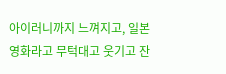아이러니까지 느껴지고, 일본 영화라고 무턱대고 웃기고 잔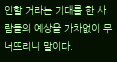인할 거라는 기대를 한 사람들의 예상을 가차없이 무너뜨리니 말이다.